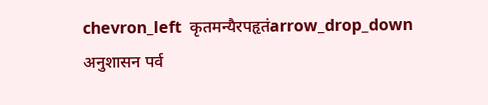chevron_left  कृतमन्यैरपहृतंarrow_drop_down
अनुशासन पर्व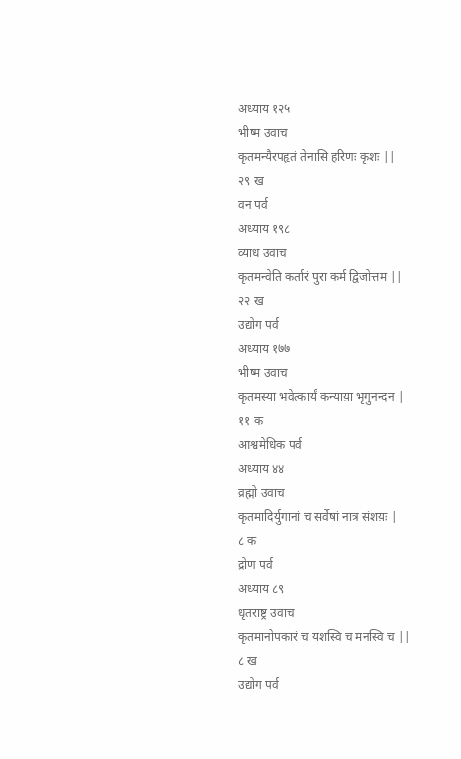अध्याय १२५
भीष्म उवाच
कृतमन्यैरपहृतं तेनासि हरिणः कृशः ||
२९ ख
वन पर्व
अध्याय १९८
व्याध उवाच
कृतमन्वेति कर्तारं पुरा कर्म द्विजोत्तम ||
२२ ख
उद्योग पर्व
अध्याय १७७
भीष्म उवाच
कृतमस्या भवेत्कार्यं कन्याय़ा भृगुनन्दन |
११ क
आश्वमेधिक पर्व
अध्याय ४४
व्रह्मो उवाच
कृतमादिर्युगानां च सर्वेषां नात्र संशय़ः |
८ क
द्रोण पर्व
अध्याय ८९
धृतराष्ट्र उवाच
कृतमानोपकारं च यशस्वि च मनस्वि च ||
८ ख
उद्योग पर्व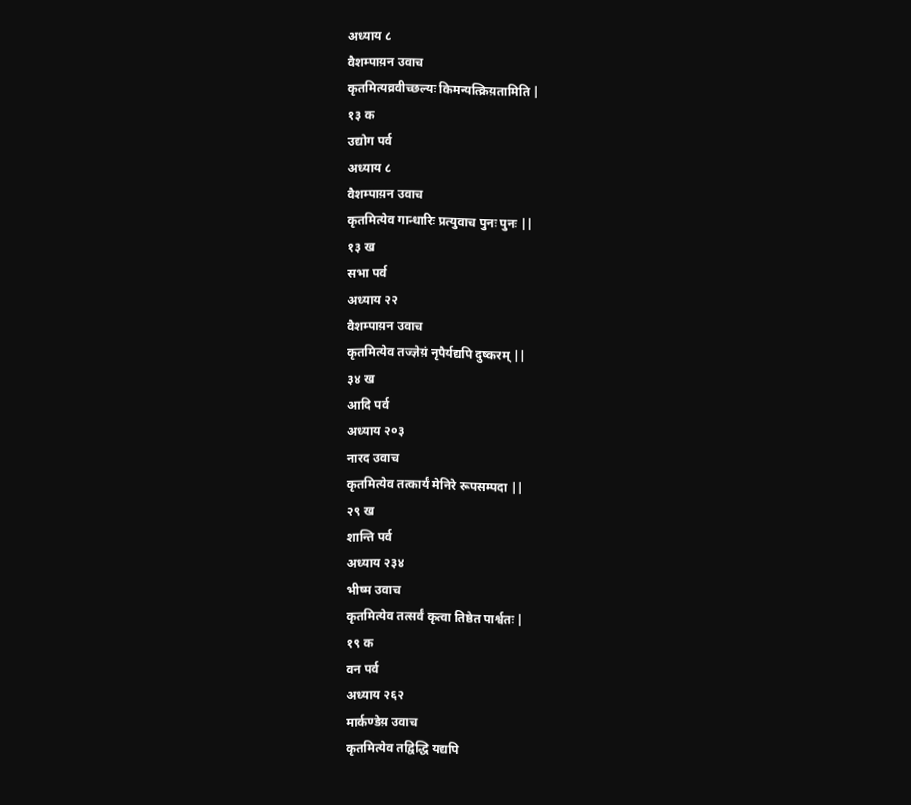अध्याय ८
वैशम्पाय़न उवाच
कृतमित्यव्रवीच्छल्यः किमन्यत्क्रिय़तामिति |
१३ क
उद्योग पर्व
अध्याय ८
वैशम्पाय़न उवाच
कृतमित्येव गान्धारिः प्रत्युवाच पुनः पुनः ||
१३ ख
सभा पर्व
अध्याय २२
वैशम्पाय़न उवाच
कृतमित्येव तज्ज्ञेय़ं नृपैर्यद्यपि दुष्करम् ||
३४ ख
आदि पर्व
अध्याय २०३
नारद उवाच
कृतमित्येव तत्कार्यं मेनिरे रूपसम्पदा ||
२९ ख
शान्ति पर्व
अध्याय २३४
भीष्म उवाच
कृतमित्येव तत्सर्वं कृत्वा तिष्ठेत पार्श्वतः |
१९ क
वन पर्व
अध्याय २६२
मार्कण्डेय़ उवाच
कृतमित्येव तद्विद्धि यद्यपि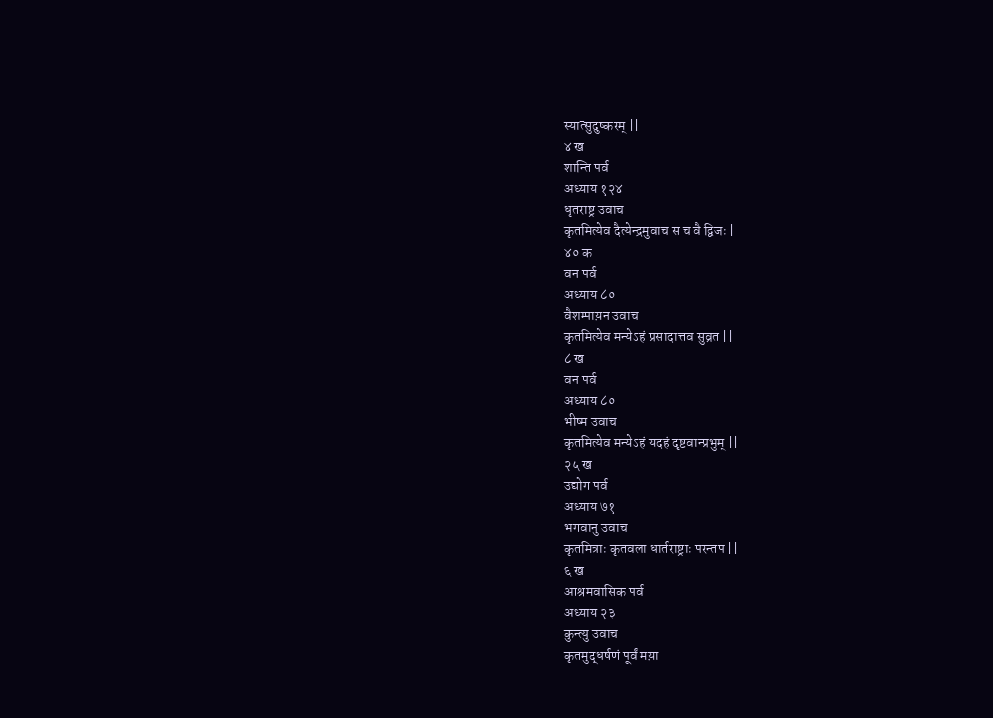स्यात्सुदुष्करम् ||
४ ख
शान्ति पर्व
अध्याय १२४
धृतराष्ट्र उवाच
कृतमित्येव दैत्येन्द्रमुवाच स च वै द्विजः |
४० क
वन पर्व
अध्याय ८०
वैशम्पाय़न उवाच
कृतमित्येव मन्येऽहं प्रसादात्तव सुव्रत ||
८ ख
वन पर्व
अध्याय ८०
भीष्म उवाच
कृतमित्येव मन्येऽहं यदहं दृष्टवान्प्रभुम् ||
२५ ख
उद्योग पर्व
अध्याय ७१
भगवानु उवाच
कृतमित्राः कृतवला धार्तराष्ट्राः परन्तप ||
६ ख
आश्रमवासिक पर्व
अध्याय २३
कुन्त्यु उवाच
कृतमुद्धर्षणं पूर्वं मय़ा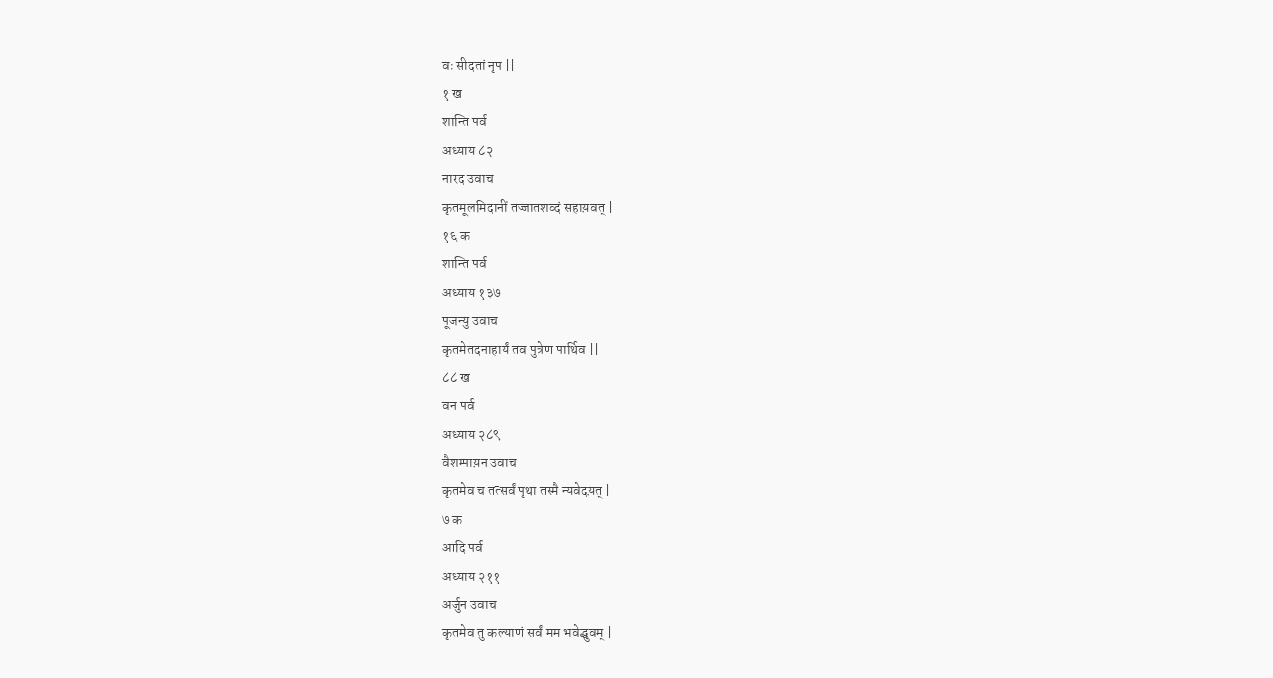वः सीदतां नृप ||
१ ख
शान्ति पर्व
अध्याय ८२
नारद उवाच
कृतमूलमिदानीं तज्जातशव्दं सहाय़वत् |
१६ क
शान्ति पर्व
अध्याय १३७
पूजन्यु उवाच
कृतमेतदनाहार्यं तव पुत्रेण पार्थिव ||
८८ ख
वन पर्व
अध्याय २८९
वैशम्पाय़न उवाच
कृतमेव च तत्सर्वं पृथा तस्मै न्यवेदय़त् |
७ क
आदि पर्व
अध्याय २११
अर्जुन उवाच
कृतमेव तु कल्याणं सर्वं मम भवेद्ध्रुवम् |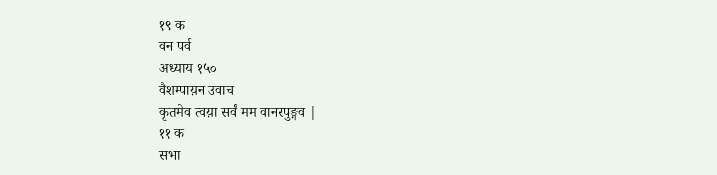१९ क
वन पर्व
अध्याय १५०
वैशम्पाय़न उवाच
कृतमेव त्वय़ा सर्वं मम वानरपुङ्गव |
११ क
सभा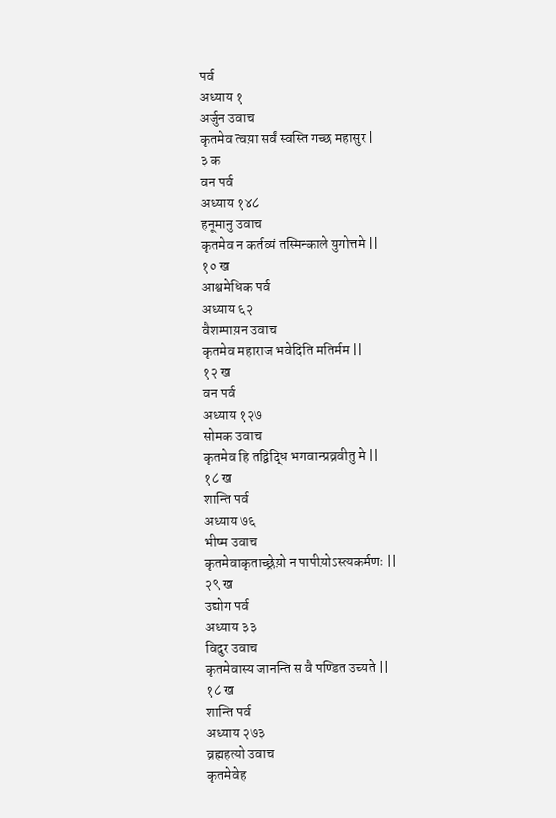पर्व
अध्याय १
अर्जुन उवाच
कृतमेव त्वय़ा सर्वं स्वस्ति गच्छ महासुर |
३ क
वन पर्व
अध्याय १४८
हनूमानु उवाच
कृतमेव न कर्तव्यं तस्मिन्काले युगोत्तमे ||
१० ख
आश्वमेधिक पर्व
अध्याय ६२
वैशम्पाय़न उवाच
कृतमेव महाराज भवेदिति मतिर्मम ||
१२ ख
वन पर्व
अध्याय १२७
सोमक उवाच
कृतमेव हि तद्विद्धि भगवान्प्रव्रवीतु मे ||
१८ ख
शान्ति पर्व
अध्याय ७६
भीष्म उवाच
कृतमेवाकृताच्छ्रेय़ो न पापीय़ोऽस्त्यकर्मणः ||
२९ ख
उद्योग पर्व
अध्याय ३३
विदुर उवाच
कृतमेवास्य जानन्ति स वै पण्डित उच्यते ||
१८ ख
शान्ति पर्व
अध्याय २७३
व्रह्महत्यो उवाच
कृतमेवेह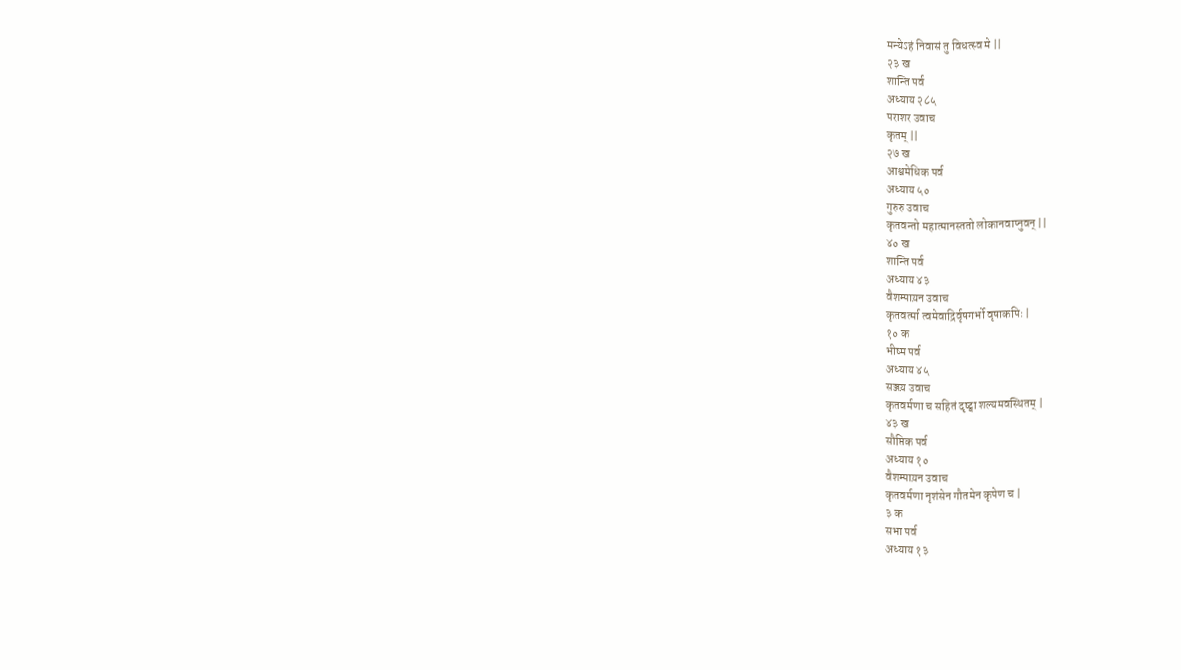मन्येऽहं निवासं तु विधत्स्व मे ||
२३ ख
शान्ति पर्व
अध्याय २८५
पराशर उवाच
कृतम् ||
२७ ख
आश्वमेधिक पर्व
अध्याय ५०
गुरुरु उवाच
कृतवन्तो महात्मानस्ततो लोकानवाप्नुवन् ||
४० ख
शान्ति पर्व
अध्याय ४३
वैशम्पाय़न उवाच
कृतवर्त्मा त्वमेवाद्रिर्वृषगर्भो वृषाकपिः |
१० क
भीष्म पर्व
अध्याय ४५
सञ्जय़ उवाच
कृतवर्मणा च सहितं दृष्ट्वा शल्यमवस्थितम् |
४३ ख
सौप्तिक पर्व
अध्याय १०
वैशम्पाय़न उवाच
कृतवर्मणा नृशंसेन गौतमेन कृपेण च |
३ क
सभा पर्व
अध्याय १३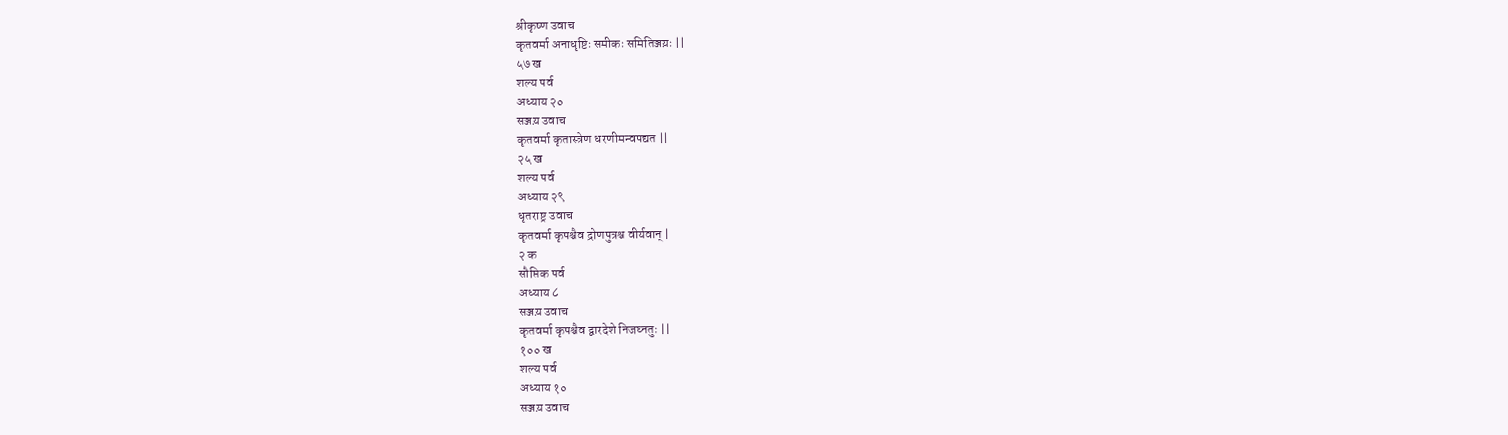श्रीकृष्ण उवाच
कृतवर्मा अनाधृष्टिः समीकः समितिञ्जय़ः ||
५७ ख
शल्य पर्व
अध्याय २०
सञ्जय़ उवाच
कृतवर्मा कृतास्त्रेण धरणीमन्वपद्यत ||
२५ ख
शल्य पर्व
अध्याय २९
धृतराष्ट्र उवाच
कृतवर्मा कृपश्चैव द्रोणपुत्रश्च वीर्यवान् |
२ क
सौप्तिक पर्व
अध्याय ८
सञ्जय़ उवाच
कृतवर्मा कृपश्चैव द्वारदेशे निजघ्नतुः ||
१०० ख
शल्य पर्व
अध्याय १०
सञ्जय़ उवाच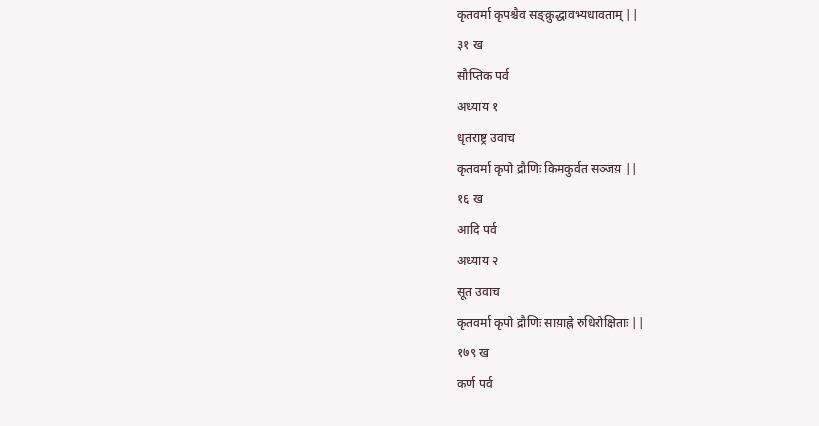कृतवर्मा कृपश्चैव सङ्क्रुद्धावभ्यधावताम् ||
३१ ख
सौप्तिक पर्व
अध्याय १
धृतराष्ट्र उवाच
कृतवर्मा कृपो द्रौणिः किमकुर्वत सञ्जय़ ||
१६ ख
आदि पर्व
अध्याय २
सूत उवाच
कृतवर्मा कृपो द्रौणिः साय़ाह्ने रुधिरोक्षिताः ||
१७९ ख
कर्ण पर्व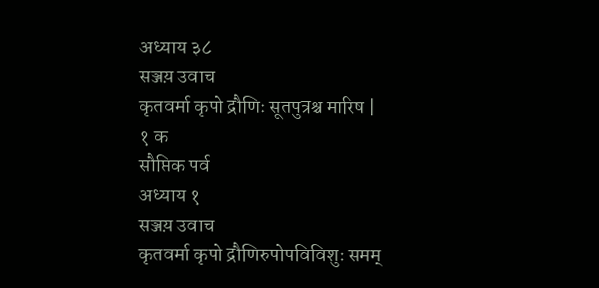अध्याय ३८
सञ्जय़ उवाच
कृतवर्मा कृपो द्रौणिः सूतपुत्रश्च मारिष |
१ क
सौप्तिक पर्व
अध्याय १
सञ्जय़ उवाच
कृतवर्मा कृपो द्रौणिरुपोपविविशुः समम्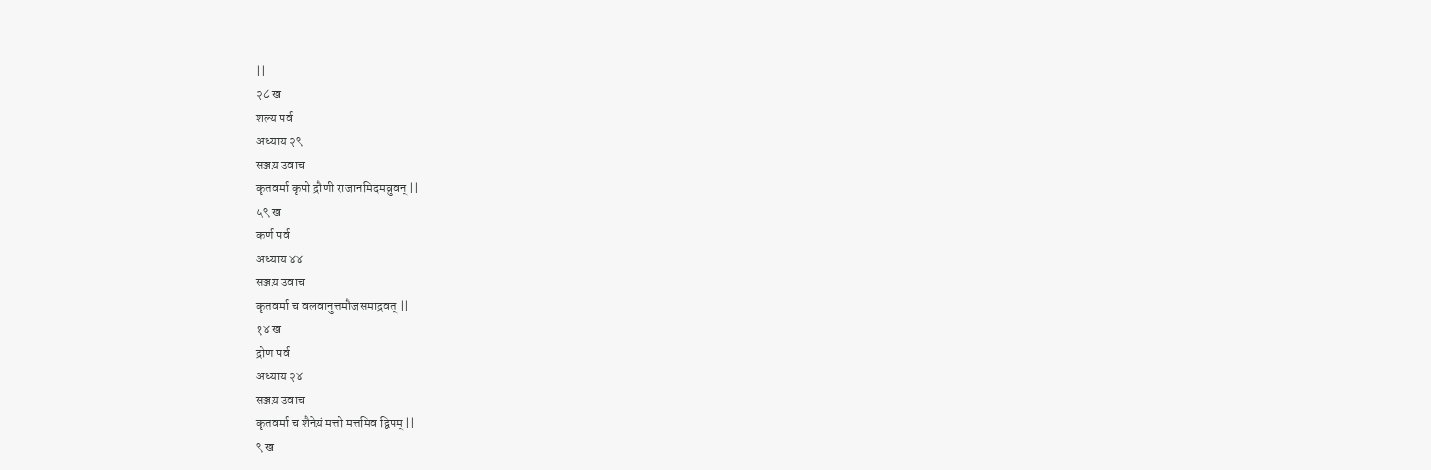||
२८ ख
शल्य पर्व
अध्याय २९
सञ्जय़ उवाच
कृतवर्मा कृपो द्रौणी राजानमिदमव्रुवन् ||
५९ ख
कर्ण पर्व
अध्याय ४४
सञ्जय़ उवाच
कृतवर्मा च वलवानुत्तमौजसमाद्रवत् ||
१४ ख
द्रोण पर्व
अध्याय २४
सञ्जय़ उवाच
कृतवर्मा च शैनेय़ं मत्तो मत्तमिव द्विपम् ||
९ ख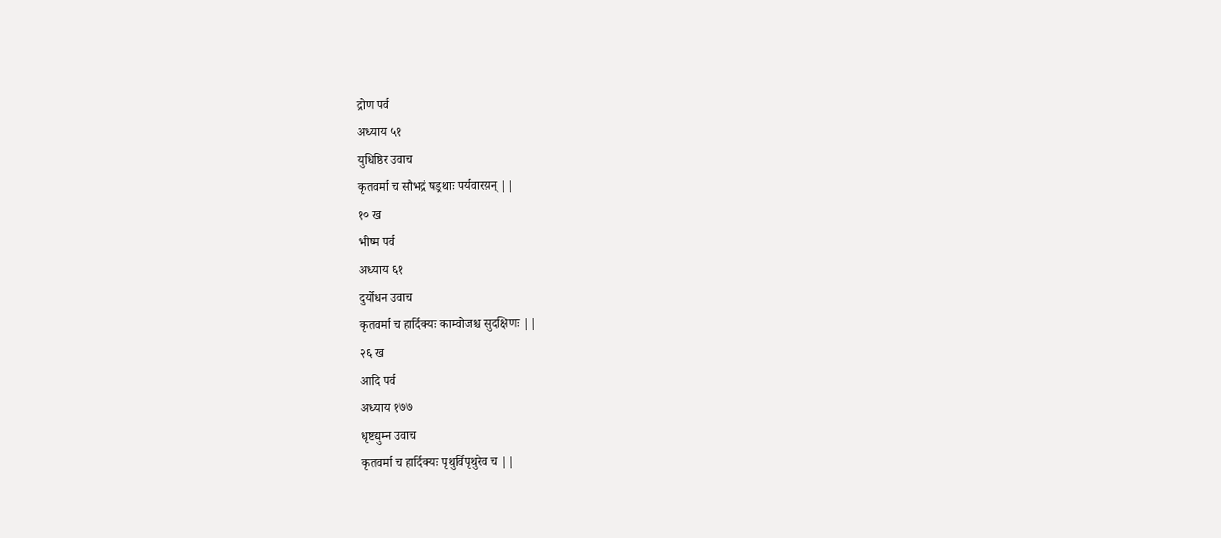द्रोण पर्व
अध्याय ५१
युधिष्ठिर उवाच
कृतवर्मा च सौभद्रं षड्रथाः पर्यवारय़न् ||
१० ख
भीष्म पर्व
अध्याय ६१
दुर्योधन उवाच
कृतवर्मा च हार्दिक्यः काम्वोजश्च सुदक्षिणः ||
२६ ख
आदि पर्व
अध्याय १७७
धृष्टद्युम्न उवाच
कृतवर्मा च हार्दिक्यः पृथुर्विपृथुरेव च ||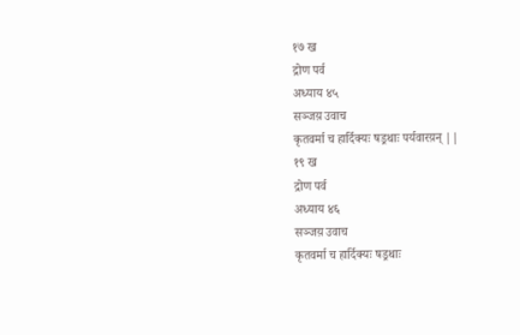१७ ख
द्रोण पर्व
अध्याय ४५
सञ्जय़ उवाच
कृतवर्मा च हार्दिक्यः षड्रथाः पर्यवारय़न् ||
१९ ख
द्रोण पर्व
अध्याय ४६
सञ्जय़ उवाच
कृतवर्मा च हार्दिक्यः षड्रथाः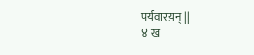पर्यवारय़न् ||
४ ख